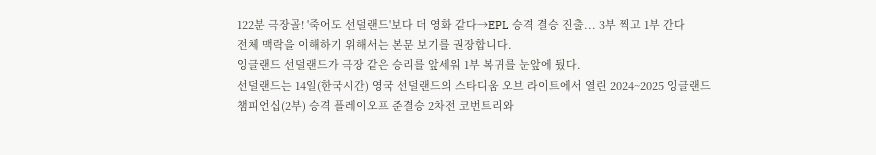122분 극장골! '죽어도 선덜랜드'보다 더 영화 같다→EPL 승격 결승 진출... 3부 찍고 1부 간다
전체 맥락을 이해하기 위해서는 본문 보기를 권장합니다.
잉글랜드 선덜랜드가 극장 같은 승리를 앞세워 1부 복귀를 눈앞에 뒀다.
선덜랜드는 14일(한국시간) 영국 선덜랜드의 스타디움 오브 라이트에서 열린 2024~2025 잉글랜드 챔피언십(2부) 승격 플레이오프 준결승 2차전 코번트리와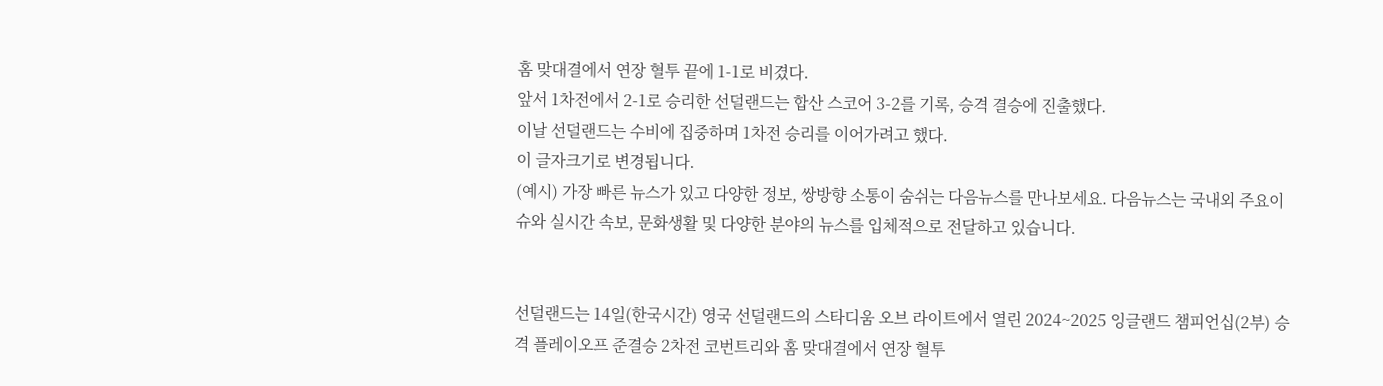홈 맞대결에서 연장 혈투 끝에 1-1로 비겼다.
앞서 1차전에서 2-1로 승리한 선덜랜드는 합산 스코어 3-2를 기록, 승격 결승에 진출했다.
이날 선덜랜드는 수비에 집중하며 1차전 승리를 이어가려고 했다.
이 글자크기로 변경됩니다.
(예시) 가장 빠른 뉴스가 있고 다양한 정보, 쌍방향 소통이 숨쉬는 다음뉴스를 만나보세요. 다음뉴스는 국내외 주요이슈와 실시간 속보, 문화생활 및 다양한 분야의 뉴스를 입체적으로 전달하고 있습니다.


선덜랜드는 14일(한국시간) 영국 선덜랜드의 스타디움 오브 라이트에서 열린 2024~2025 잉글랜드 챔피언십(2부) 승격 플레이오프 준결승 2차전 코번트리와 홈 맞대결에서 연장 혈투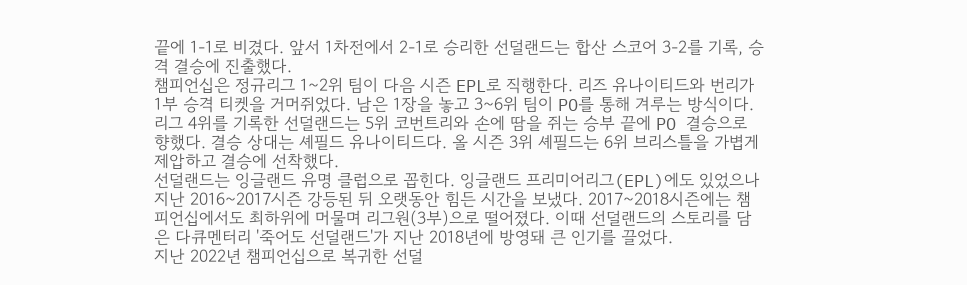끝에 1-1로 비겼다. 앞서 1차전에서 2-1로 승리한 선덜랜드는 합산 스코어 3-2를 기록, 승격 결승에 진출했다.
챔피언십은 정규리그 1~2위 팀이 다음 시즌 EPL로 직행한다. 리즈 유나이티드와 번리가 1부 승격 티켓을 거머쥐었다. 남은 1장을 놓고 3~6위 팀이 PO를 통해 겨루는 방식이다.
리그 4위를 기록한 선덜랜드는 5위 코번트리와 손에 땀을 쥐는 승부 끝에 PO 결승으로 향했다. 결승 상대는 셰필드 유나이티드다. 올 시즌 3위 셰필드는 6위 브리스틀을 가볍게 제압하고 결승에 선착했다.
선덜랜드는 잉글랜드 유명 클럽으로 꼽힌다. 잉글랜드 프리미어리그(EPL)에도 있었으나 지난 2016~2017시즌 강등된 뒤 오랫동안 힘든 시간을 보냈다. 2017~2018시즌에는 챔피언십에서도 최하위에 머물며 리그원(3부)으로 떨어졌다. 이때 선덜랜드의 스토리를 담은 다큐멘터리 '죽어도 선덜랜드'가 지난 2018년에 방영돼 큰 인기를 끌었다.
지난 2022년 챔피언십으로 복귀한 선덜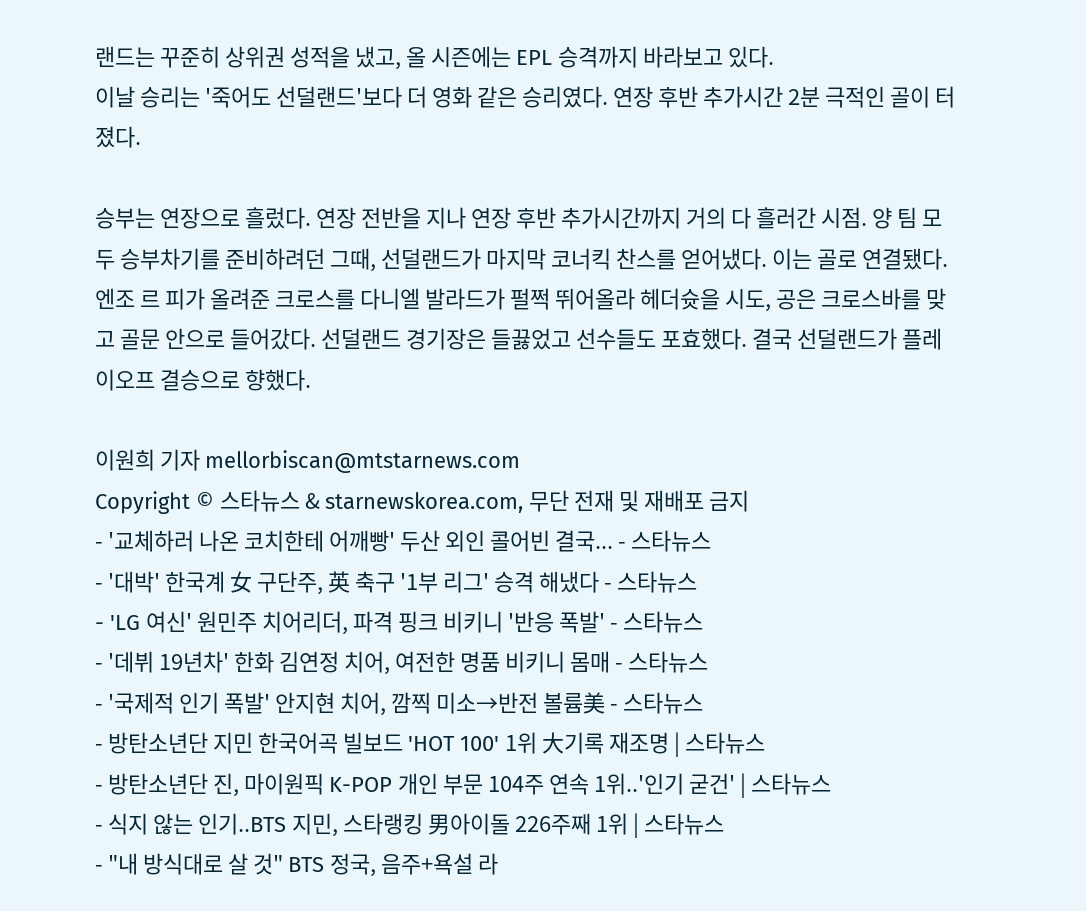랜드는 꾸준히 상위권 성적을 냈고, 올 시즌에는 EPL 승격까지 바라보고 있다.
이날 승리는 '죽어도 선덜랜드'보다 더 영화 같은 승리였다. 연장 후반 추가시간 2분 극적인 골이 터졌다.

승부는 연장으로 흘렀다. 연장 전반을 지나 연장 후반 추가시간까지 거의 다 흘러간 시점. 양 팀 모두 승부차기를 준비하려던 그때, 선덜랜드가 마지막 코너킥 찬스를 얻어냈다. 이는 골로 연결됐다. 엔조 르 피가 올려준 크로스를 다니엘 발라드가 펄쩍 뛰어올라 헤더슛을 시도, 공은 크로스바를 맞고 골문 안으로 들어갔다. 선덜랜드 경기장은 들끓었고 선수들도 포효했다. 결국 선덜랜드가 플레이오프 결승으로 향했다.

이원희 기자 mellorbiscan@mtstarnews.com
Copyright © 스타뉴스 & starnewskorea.com, 무단 전재 및 재배포 금지
- '교체하러 나온 코치한테 어깨빵' 두산 외인 콜어빈 결국... - 스타뉴스
- '대박' 한국계 女 구단주, 英 축구 '1부 리그' 승격 해냈다 - 스타뉴스
- 'LG 여신' 원민주 치어리더, 파격 핑크 비키니 '반응 폭발' - 스타뉴스
- '데뷔 19년차' 한화 김연정 치어, 여전한 명품 비키니 몸매 - 스타뉴스
- '국제적 인기 폭발' 안지현 치어, 깜찍 미소→반전 볼륨美 - 스타뉴스
- 방탄소년단 지민 한국어곡 빌보드 'HOT 100' 1위 大기록 재조명 | 스타뉴스
- 방탄소년단 진, 마이원픽 K-POP 개인 부문 104주 연속 1위..'인기 굳건' | 스타뉴스
- 식지 않는 인기..BTS 지민, 스타랭킹 男아이돌 226주째 1위 | 스타뉴스
- "내 방식대로 살 것" BTS 정국, 음주+욕설 라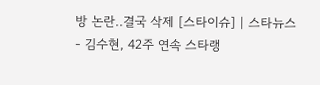방 논란..결국 삭제 [스타이슈] | 스타뉴스
- 김수현, 42주 연속 스타랭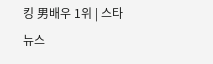킹 男배우 1위 | 스타뉴스